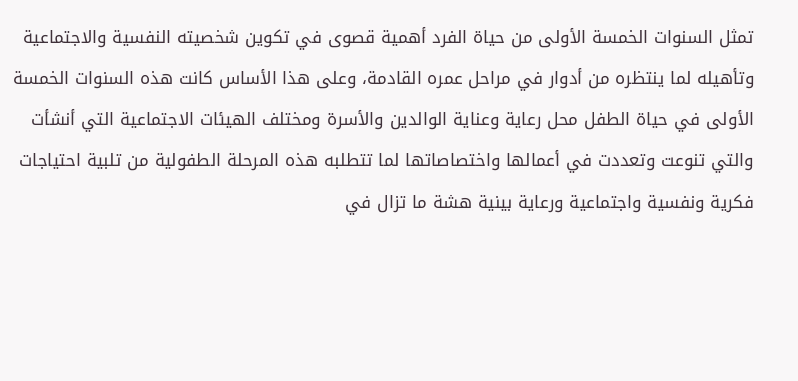تمثل السنوات الخمسة الأولى من حياة الفرد أهمية قصوى في تكوين شخصيته النفسية والاجتماعية وتأهيله لما ينتظره من أدوار في مراحل عمره القادمة، وعلى هذا الأساس كانت هذه السنوات الخمسة الأولى في حياة الطفل محل رعاية وعناية الوالدين والأسرة ومختلف الهيئات الاجتماعية التي أنشأت والتي تنوعت وتعددت في أعمالها واختصاصاتها لما تتطلبه هذه المرحلة الطفولية من تلبية احتياجات فكرية ونفسية واجتماعية ورعاية بينية هشة ما تزال في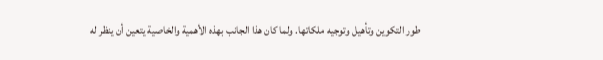طور التكوين وتأهيل وتوجيه ملكاتها. ولما كان هذا الجانب بهذه الأهمية والخاصية يتعين أن ينظر له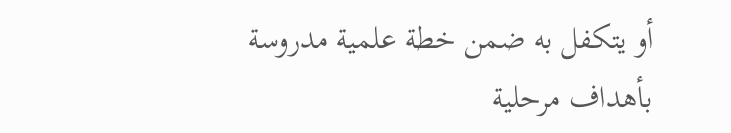أو يتكفل به ضمن خطة علمية مدروسة بأهداف مرحلية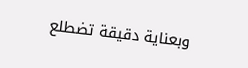وبعناية دقيقة تضطلع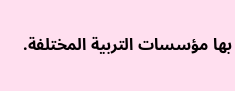بها مؤسسات التربية المختلفة.